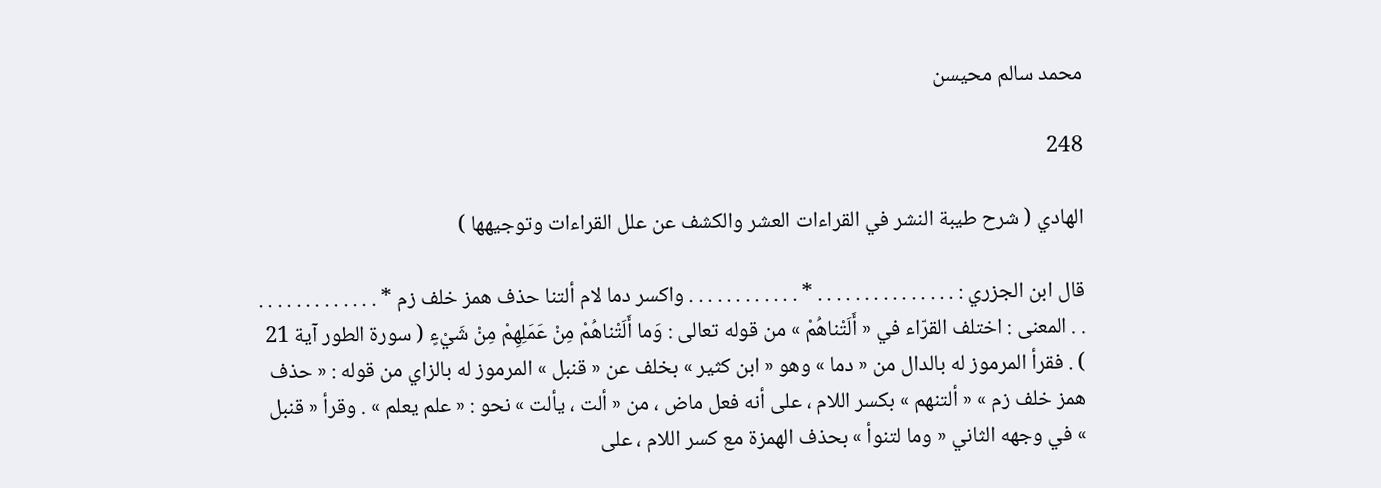محمد سالم محيسن

248

الهادي ( شرح طيبة النشر في القراءات العشر والكشف عن علل القراءات وتوجيهها )

قال ابن الجزري : . . . . . . . . . . . . . . . * . . . . . . . . . . . . واكسر دما لام ألتنا حذف همز خلف زم * . . . . . . . . . . . . . . . المعنى : اختلف القرّاء في « أَلَتْناهُمْ » من قوله تعالى : وَما أَلَتْناهُمْ مِنْ عَمَلِهِمْ مِنْ شَيْءٍ ( سورة الطور آية 21 ) . فقرأ المرموز له بالدال من « دما » وهو « ابن كثير » بخلف عن « قنبل » المرموز له بالزاي من قوله : « حذف همز خلف زم » « ألتنهم » بكسر اللام ، على أنه فعل ماض ، من « ألت ، يألت » نحو : « علم يعلم » . وقرأ « قنبل » في وجهه الثاني « وما لتنوأ » بحذف الهمزة مع كسر اللام ، على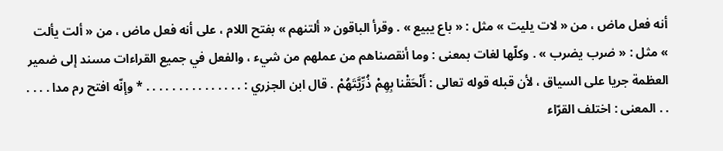أنه فعل ماض ، من « لات يليت » مثل : « باع يبيع » . وقرأ الباقون « ألتنهم » بفتح اللام ، على أنه فعل ماض ، من « ألت يألت » مثل : « ضرب يضرب » . وكلّها لغات بمعنى : وما أنقصناهم من عملهم من شيء ، والفعل في جميع القراءات مسند إلى ضمير العظمة جريا على السياق ، لأن قبله قوله تعالى : أَلْحَقْنا بِهِمْ ذُرِّيَّتَهُمْ . قال ابن الجزري : . . . . . . . . . . . . . . . * وإنّه افتح رم مدا . . . . . . المعنى : اختلف القرّاء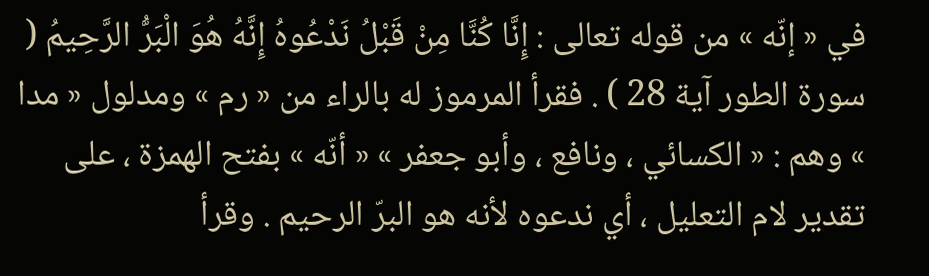في « إنّه » من قوله تعالى : إِنَّا كُنَّا مِنْ قَبْلُ نَدْعُوهُ إِنَّهُ هُوَ الْبَرُّ الرَّحِيمُ ( سورة الطور آية 28 ) . فقرأ المرموز له بالراء من « رم » ومدلول « مدا » وهم : « الكسائي ، ونافع ، وأبو جعفر » « أنّه » بفتح الهمزة ، على تقدير لام التعليل ، أي ندعوه لأنه هو البرّ الرحيم . وقرأ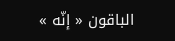الباقون « إنّه »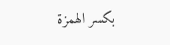بكسر الهمزة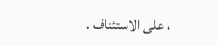، على الاستئناف .